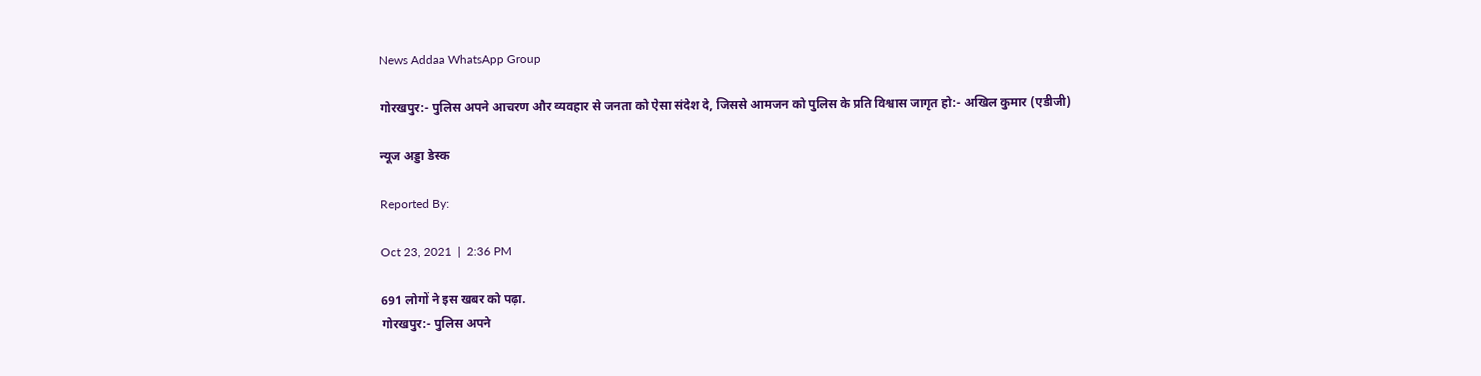News Addaa WhatsApp Group

गोरखपुर:- पुलिस अपने आचरण और व्यवहार से जनता को ऐसा संदेश दे, जिससे आमजन को पुलिस के प्रति विश्वास जागृत हो:- अखिल कुमार (एडीजी)

न्यूज अड्डा डेस्क

Reported By:

Oct 23, 2021  |  2:36 PM

691 लोगों ने इस खबर को पढ़ा.
गोरखपुर:- पुलिस अपने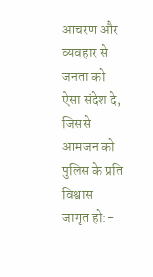आचरण और व्यवहार से जनता को ऐसा संदेश दे, जिससे आमजन को पुलिस के प्रति विश्वास जागृत हो:-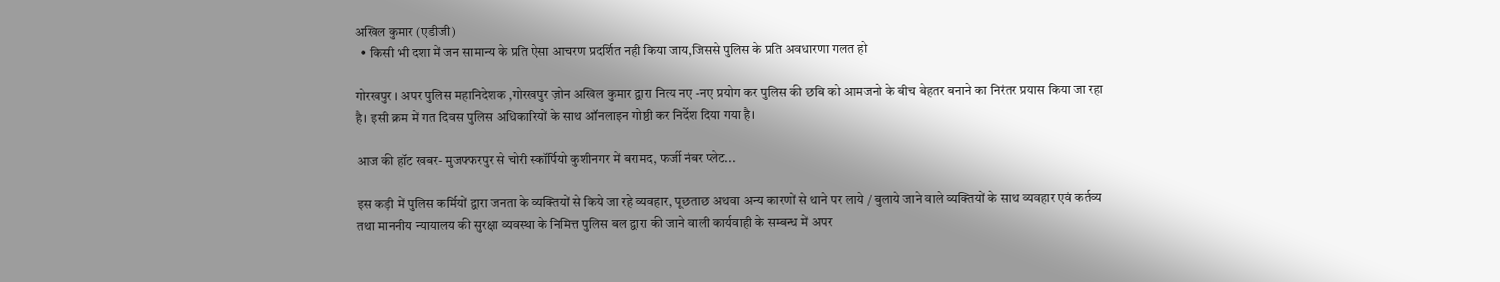अखिल कुमार (एडीजी)
  • किसी भी दशा में जन सामान्य के प्रति ऐसा आचरण प्रदर्शित नही किया जाय,जिससे पुलिस के प्रति अवधारणा गलत हो

गोरखपुर । अपर पुलिस महानिदेशक ,गोरखपुर ज़ोन अखिल कुमार द्वारा नित्य नए -नए प्रयोग कर पुलिस की छबि को आमजनो के बीच बेहतर बनाने का निरंतर प्रयास किया जा रहा है। इसी क्रम में गत दिवस पुलिस अधिकारियों के साथ ऑनलाइन गोष्ठी कर निर्देश दिया गया है।

आज की हॉट खबर- मुजफ्फरपुर से चोरी स्कॉर्पियो कुशीनगर में बरामद, फर्जी नंबर प्लेट...

इस कड़ी में पुलिस कर्मियों द्वारा जनता के व्यक्तियों से किये जा रहे व्यवहार, पूछताछ अथवा अन्य कारणों से थाने पर लाये / बुलाये जाने वाले व्यक्तियों के साथ व्यवहार एवं कर्तव्य तथा माननीय न्यायालय की सुरक्षा व्यवस्था के निमित्त पुलिस बल द्वारा की जाने वाली कार्यवाही के सम्बन्ध में अपर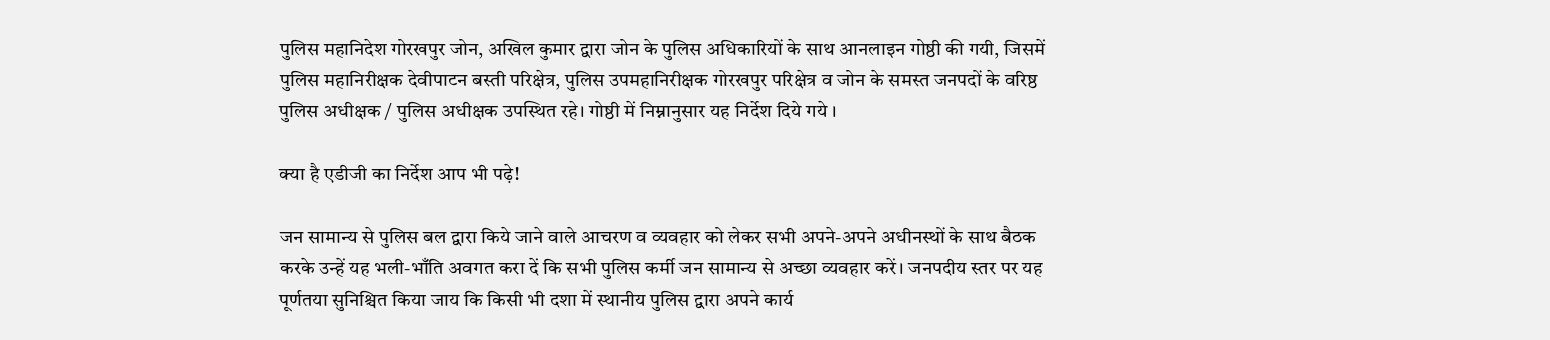पुलिस महानिदेश गोरखपुर जोन, अखिल कुमार द्वारा जोन के पुलिस अधिकारियों के साथ आनलाइन गोष्ठी की गयी, जिसमें पुलिस महानिरीक्षक देवीपाटन बस्ती परिक्षेत्र, पुलिस उपमहानिरीक्षक गोरखपुर परिक्षेत्र व जोन के समस्त जनपदों के वरिष्ठ पुलिस अधीक्षक / पुलिस अधीक्षक उपस्थित रहे। गोष्ठी में निम्नानुसार यह निर्देश दिये गये ।

क्या है एडीजी का निर्देश आप भी पढ़े!

जन सामान्य से पुलिस बल द्वारा किये जाने वाले आचरण व व्यवहार को लेकर सभी अपने-अपने अधीनस्थों के साथ बैठक करके उन्हें यह भली-भाँति अवगत करा दें कि सभी पुलिस कर्मी जन सामान्य से अच्छा व्यवहार करें। जनपदीय स्तर पर यह पूर्णतया सुनिश्चित किया जाय कि किसी भी दशा में स्थानीय पुलिस द्वारा अपने कार्य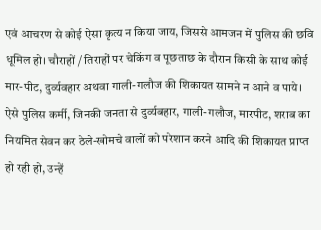एवं आचरण से कोई ऐसा कृत्य न किया जाय, जिससे आमजन में पुलिस की छवि धूमिल हो। चौराहों / तिराहों पर चेकिंग व पूछताछ के दौरान किसी के साथ कोई मार-पीट, दुर्व्यवहार अथवा गाली-गलौज की शिकायत सामने न आने व पाये। ऐसे पुलिस कर्मी, जिनकी जनता से दुर्व्यबहार, गाली-गलौज, मारपीट, शराब का नियमित सेवन कर ठेले-खोमचे वालों को परेशान करने आदि की शिकायत प्राप्त हो रही हो, उन्हें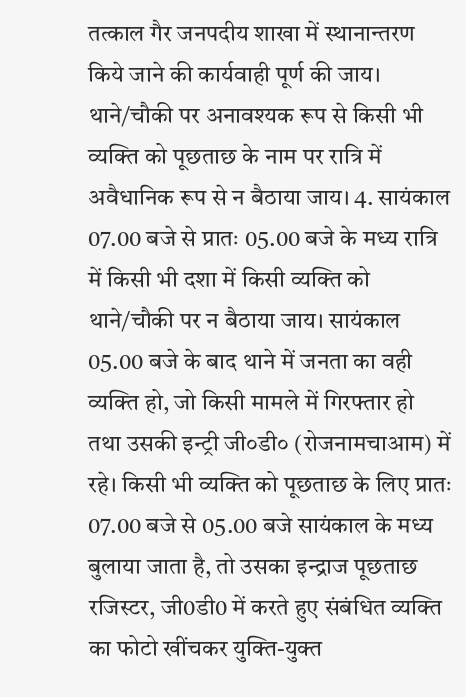तत्काल गैर जनपदीय शाखा में स्थानान्तरण किये जाने की कार्यवाही पूर्ण की जाय। थाने/चौकी पर अनावश्यक रूप से किसी भी व्यक्ति को पूछताछ के नाम पर रात्रि में अवैधानिक रूप से न बैठाया जाय। 4. सायंकाल 07.00 बजे से प्रातः 05.00 बजे के मध्य रात्रि में किसी भी दशा में किसी व्यक्ति को थाने/चौकी पर न बैठाया जाय। सायंकाल 05.00 बजे के बाद थाने में जनता का वही व्यक्ति हो, जो किसी मामले में गिरफ्तार हो तथा उसकी इन्ट्री जी०डी० (रोजनामचाआम) में रहे। किसी भी व्यक्ति को पूछताछ के लिए प्रातः 07.00 बजे से 05.00 बजे सायंकाल के मध्य बुलाया जाता है, तो उसका इन्द्राज पूछताछ रजिस्टर, जी0डी0 में करते हुए संबंधित व्यक्ति का फोटो खींचकर युक्ति-युक्त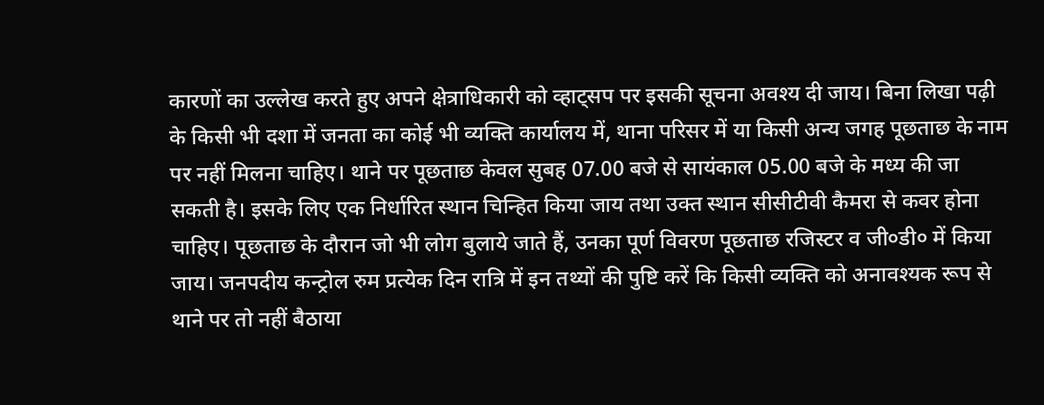कारणों का उल्लेख करते हुए अपने क्षेत्राधिकारी को व्हाट्सप पर इसकी सूचना अवश्य दी जाय। बिना लिखा पढ़ी के किसी भी दशा में जनता का कोई भी व्यक्ति कार्यालय में, थाना परिसर में या किसी अन्य जगह पूछताछ के नाम पर नहीं मिलना चाहिए। थाने पर पूछताछ केवल सुबह 07.00 बजे से सायंकाल 05.00 बजे के मध्य की जा सकती है। इसके लिए एक निर्धारित स्थान चिन्हित किया जाय तथा उक्त स्थान सीसीटीवी कैमरा से कवर होना चाहिए। पूछताछ के दौरान जो भी लोग बुलाये जाते हैं, उनका पूर्ण विवरण पूछताछ रजिस्टर व जी०डी० में किया जाय। जनपदीय कन्ट्रोल रुम प्रत्येक दिन रात्रि में इन तथ्यों की पुष्टि करें कि किसी व्यक्ति को अनावश्यक रूप से थाने पर तो नहीं बैठाया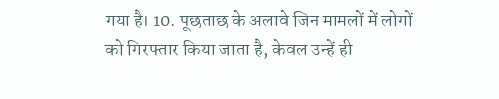गया है। 10. पूछताछ के अलावे जिन मामलों में लोगों को गिरफ्तार किया जाता है, केवल उन्हें ही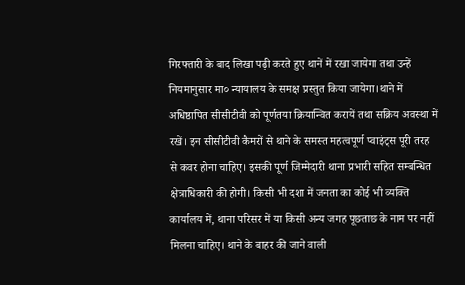गिरफ्तारी के बाद लिखा पढ़ी करते हुए थानें में रखा जायेगा तथा उन्हें नियमानुसार मा० न्यायालय के समक्ष प्रस्तुत किया जायेगा।थाने में अधिष्ठापित सीसीटीवी को पूर्णतया क्रियान्वित करायें तथा सक्रिय अवस्था में रखें। इन सीसीटीवी कैमरों से थाने के समस्त महत्वपूर्ण प्वाइंट्स पूरी तरह से कवर होना चाहिए। इसकी पूर्ण जिम्मेदारी थाना प्रभारी सहित सम्बन्धित क्षेत्राधिकारी की होगी। किसी भी दशा में जनता का कोई भी व्यक्ति कार्यालय में, थाना परिसर में या किसी अन्य जगह पूछताछ के नाम पर नहीं मिलना चाहिए। थाने के बाहर की जाने वाली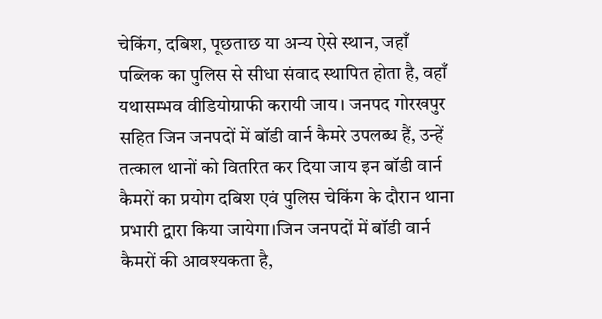चेकिंग, दबिश, पूछताछ या अन्य ऐसे स्थान, जहाँ पब्लिक का पुलिस से सीधा संवाद स्थापित होता है, वहाँ यथासम्भव वीडियोग्राफी करायी जाय। जनपद गोरखपुर सहित जिन जनपदों में बॉडी वार्न कैमरे उपलब्ध हैं, उन्हें तत्काल थानों को वितरित कर दिया जाय इन बॉडी वार्न कैमरों का प्रयोग दबिश एवं पुलिस चेकिंग के दौरान थाना प्रभारी द्वारा किया जायेगा।जिन जनपदों में बॉडी वार्न कैमरों की आवश्यकता है,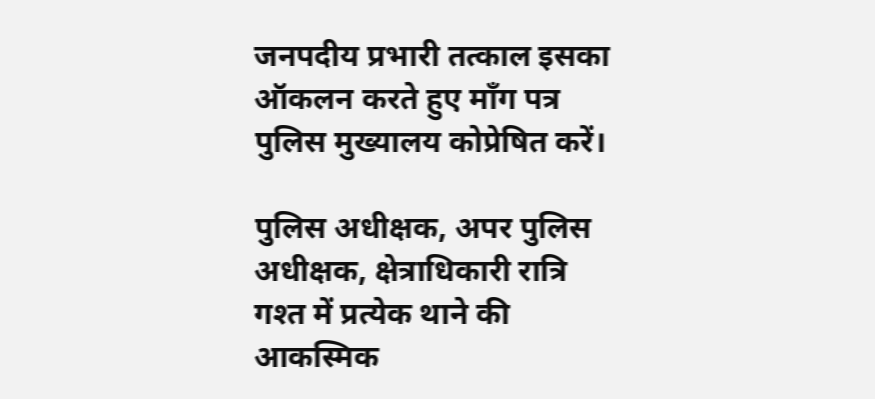जनपदीय प्रभारी तत्काल इसका ऑकलन करते हुए माँग पत्र पुलिस मुख्यालय कोप्रेषित करें।

पुलिस अधीक्षक, अपर पुलिस अधीक्षक, क्षेत्राधिकारी रात्रि गश्त में प्रत्येक थाने की आकस्मिक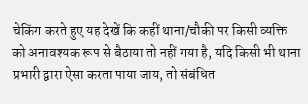चेकिंग करते हुए यह देखें कि कहीं थाना/चौकी पर किसी व्यक्ति को अनावश्यक रूप से बैठाया तो नहीं गया है, यदि किसी भी थाना प्रभारी द्वारा ऐसा करता पाया जाय, तो संबंधित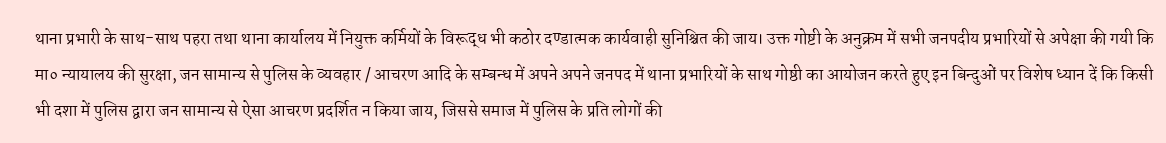थाना प्रभारी के साथ-साथ पहरा तथा थाना कार्यालय में नियुक्त कर्मियों के विरूद्ध भी कठोर दण्डात्मक कार्यवाही सुनिश्चित की जाय। उक्त गोष्टी के अनुक्रम में सभी जनपदीय प्रभारियों से अपेक्षा की गयी कि मा० न्यायालय की सुरक्षा, जन सामान्य से पुलिस के व्यवहार / आचरण आदि के सम्बन्ध में अपने अपने जनपद में थाना प्रभारियों के साथ गोष्ठी का आयोजन करते हुए इन बिन्दुओं पर विशेष ध्यान दें कि किसी भी दशा में पुलिस द्वारा जन सामान्य से ऐसा आचरण प्रदर्शित न किया जाय, जिससे समाज में पुलिस के प्रति लोगों की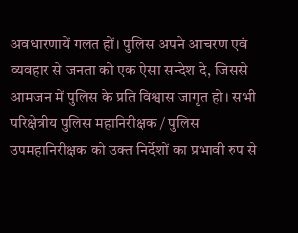अवधारणायें गलत हों। पुलिस अपने आचरण एवं व्यवहार से जनता को एक ऐसा सन्देश दे, जिससे आमजन में पुलिस के प्रति विश्वास जागृत हो। सभी परिक्षेत्रीय पुलिस महानिरीक्षक / पुलिस उपमहानिरीक्षक को उक्त निर्देशों का प्रभावी रुप से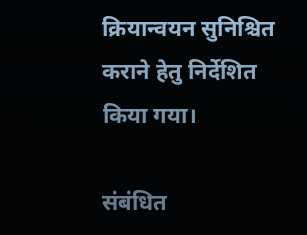क्रियान्वयन सुनिश्चित कराने हेतु निर्देशित किया गया।

संबंधित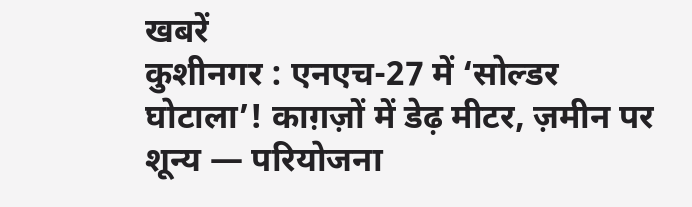खबरें
कुशीनगर : एनएच-27 में ‘सोल्डर घोटाला’! काग़ज़ों में डेढ़ मीटर, ज़मीन पर शून्य — परियोजना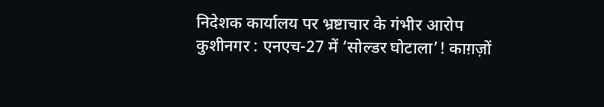निदेशक कार्यालय पर भ्रष्टाचार के गंभीर आरोप
कुशीनगर : एनएच-27 में ‘सोल्डर घोटाला’! काग़ज़ों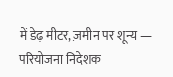में डेढ़ मीटर, ज़मीन पर शून्य — परियोजना निदेशक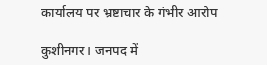कार्यालय पर भ्रष्टाचार के गंभीर आरोप

कुशीनगर। जनपद में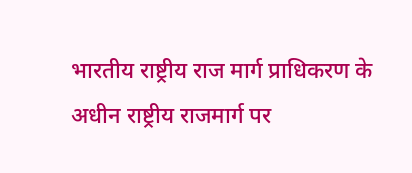भारतीय राष्ट्रीय राज मार्ग प्राधिकरण के अधीन राष्ट्रीय राजमार्ग पर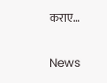कराए…

News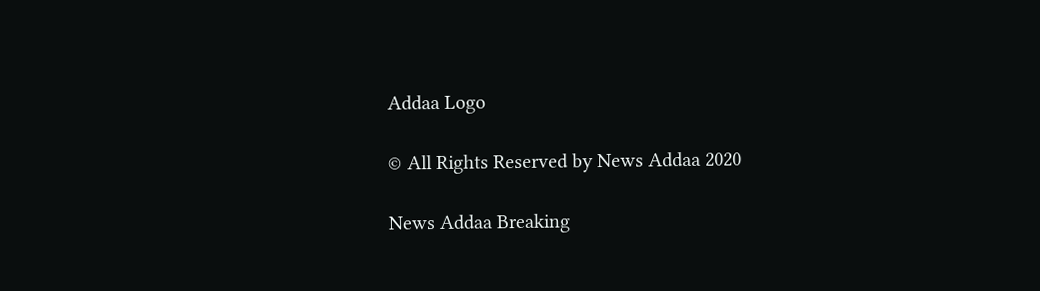Addaa Logo

© All Rights Reserved by News Addaa 2020

News Addaa Breaking